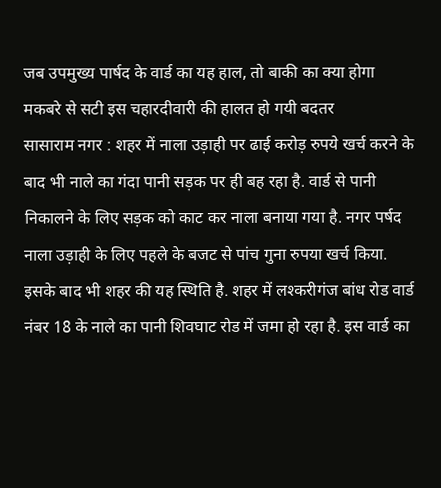जब उपमुख्य पार्षद के वार्ड का यह हाल, तो बाकी का क्या होगा
मकबरे से सटी इस चहारदीवारी की हालत हो गयी बदतर
सासाराम नगर : शहर में नाला उड़ाही पर ढाई करोड़ रुपये खर्च करने के बाद भी नाले का गंदा पानी सड़क पर ही बह रहा है. वार्ड से पानी निकालने के लिए सड़क को काट कर नाला बनाया गया है. नगर पर्षद नाला उड़ाही के लिए पहले के बजट से पांच गुना रुपया खर्च किया. इसके बाद भी शहर की यह स्थिति है. शहर में लश्करीगंज बांध रोड वार्ड नंबर 18 के नाले का पानी शिवघाट रोड में जमा हो रहा है. इस वार्ड का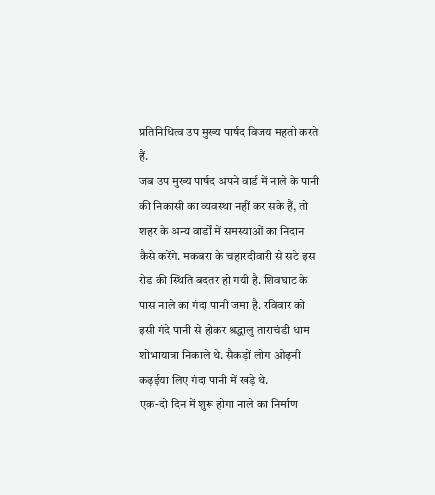प्रतिनिधित्व उप मुख्य पार्षद विजय महतो करते हैं.
जब उप मुख्य पार्षद अपने वार्ड में नाले के पानी की निकासी का व्यवस्था नहीं कर सके हैं, तो शहर के अन्य वार्डों में समस्याओं का निदान कैसे करेंगे. मकबरा के चहारदीवारी से सटे इस रोड की स्थिति बदतर हो गयी है. शिवघाट के पास नाले का गंदा पानी जमा है. रविवार को इसी गंदे पानी से होकर श्रद्धालु ताराचंडी धाम शोभायात्रा निकाले थे. सैकड़ों लोग ओढ़नी कढ़ईया लिए गंदा पानी में खड़े थे.
एक-दो दिन में शुरू होगा नाले का निर्माण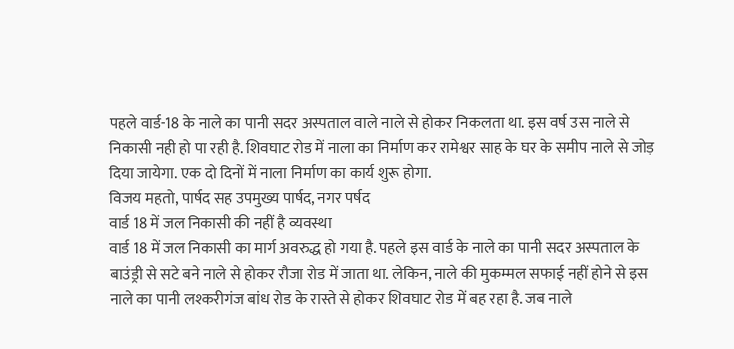पहले वार्ड-18 के नाले का पानी सदर अस्पताल वाले नाले से होकर निकलता था. इस वर्ष उस नाले से निकासी नही हो पा रही है. शिवघाट रोड में नाला का निर्माण कर रामेश्वर साह के घर के समीप नाले से जोड़ दिया जायेगा. एक दो दिनों में नाला निर्माण का कार्य शुरू होगा.
विजय महतो, पार्षद सह उपमुख्य पार्षद, नगर पर्षद
वार्ड 18 में जल निकासी की नहीं है व्यवस्था
वार्ड 18 में जल निकासी का मार्ग अवरुद्ध हो गया है. पहले इस वार्ड के नाले का पानी सदर अस्पताल के बाउंड्री से सटे बने नाले से होकर रौजा रोड में जाता था. लेकिन, नाले की मुकम्मल सफाई नहीं होने से इस नाले का पानी लश्करीगंज बांध रोड के रास्ते से होकर शिवघाट रोड में बह रहा है. जब नाले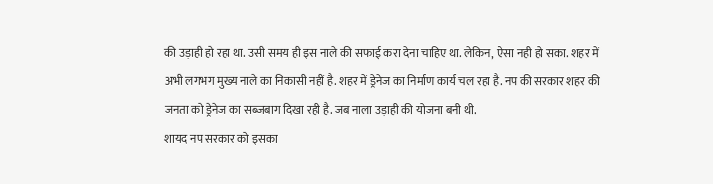की उड़ाही हो रहा था. उसी समय ही इस नाले की सफाई करा देना चाहिए था. लेकिन, ऐसा नही हो सका. शहर में अभी लगभग मुख्य नाले का निकासी नहीं है. शहर में ड्रेनेज का निर्माण कार्य चल रहा है. नप की सरकार शहर की जनता को ड्रेनेज का सब्जबाग दिखा रही है. जब नाला उड़ाही की योजना बनी थी.
शायद नप सरकार को इसका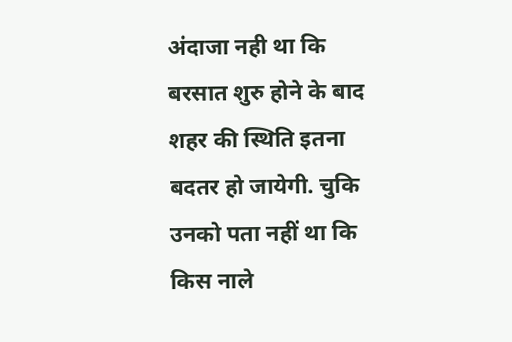अंदाजा नही था कि बरसात शुरु होने के बाद शहर की स्थिति इतना बदतर हो जायेगी. चुकि उनको पता नहीं था कि किस नाले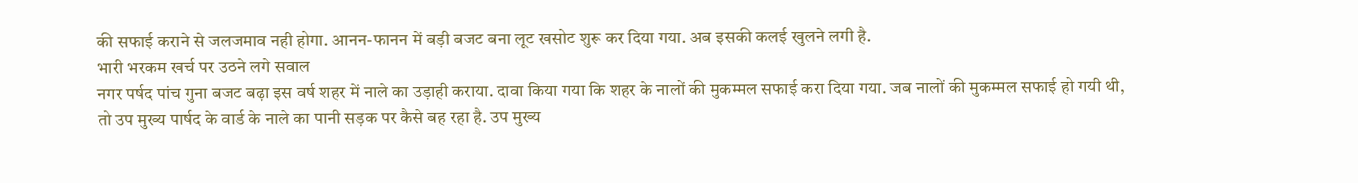की सफाई कराने से जलजमाव नही होगा. आनन-फानन में बड़ी बजट बना लूट खसोट शुरू कर दिया गया. अब इसकी कलई खुलने लगी है.
भारी भरकम खर्च पर उठने लगे सवाल
नगर पर्षद पांच गुना बजट बढ़ा इस वर्ष शहर में नाले का उड़ाही कराया. दावा किया गया कि शहर के नालों की मुकम्मल सफाई करा दिया गया. जब नालों की मुकम्मल सफाई हो गयी थी, तो उप मुख्य पार्षद के वार्ड के नाले का पानी सड़क पर कैसे बह रहा है. उप मुख्य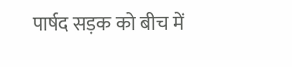पार्षद सड़क को बीच में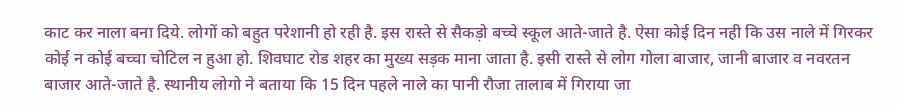काट कर नाला बना दिये. लोगों को बहुत परेशानी हो रही है. इस रास्ते से सैकड़ो बच्चे स्कूल आते-जाते है. ऐसा कोई दिन नही कि उस नाले में गिरकर कोई न कोई बच्चा चोटिल न हुआ हो. शिवघाट रोड शहर का मुख्य सड़क माना जाता है. इसी रास्ते से लोग गोला बाजार, जानी बाजार व नवरतन बाजार आते-जाते है. स्थानीय लोगो ने बताया कि 15 दिन पहले नाले का पानी रौजा तालाब में गिराया जा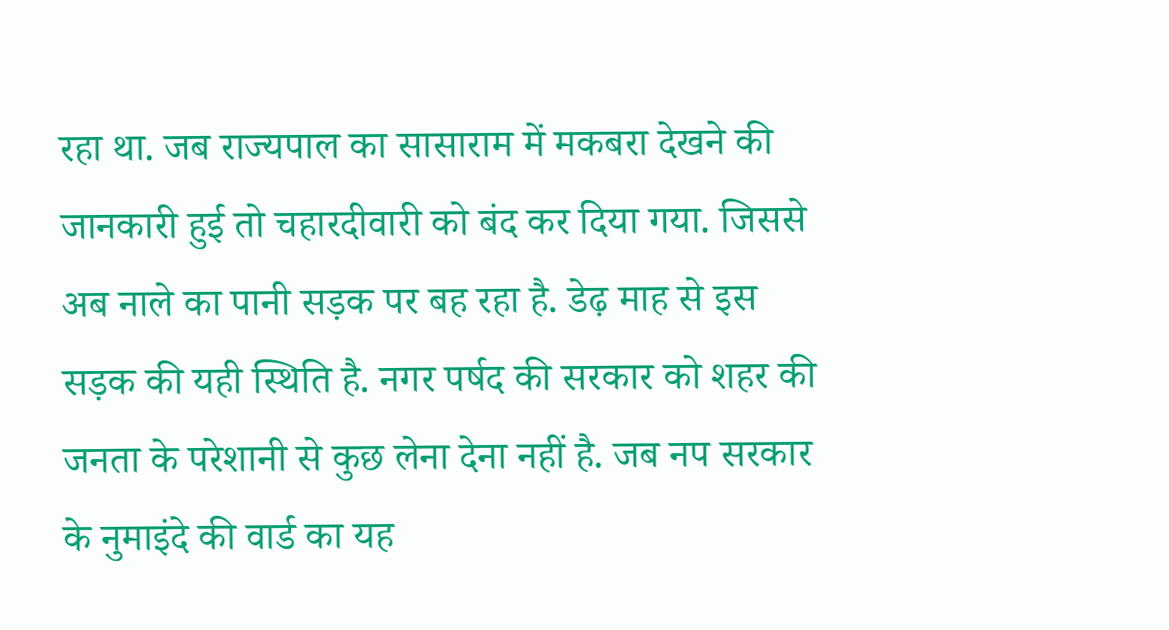रहा था. जब राज्यपाल का सासाराम में मकबरा देखने की जानकारी हुई तो चहारदीवारी को बंद कर दिया गया. जिससे अब नाले का पानी सड़क पर बह रहा है. डेढ़ माह से इस सड़क की यही स्थिति है. नगर पर्षद की सरकार को शहर की जनता के परेशानी से कुछ लेना देना नहीं है. जब नप सरकार के नुमाइंदे की वार्ड का यह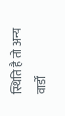स्थिति है तो अन्य वार्डों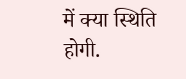में क्या स्थिति होगी.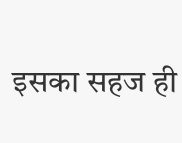इसका सहज ही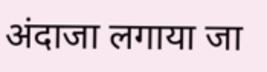अंदाजा लगाया जा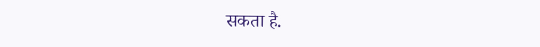सकता है.